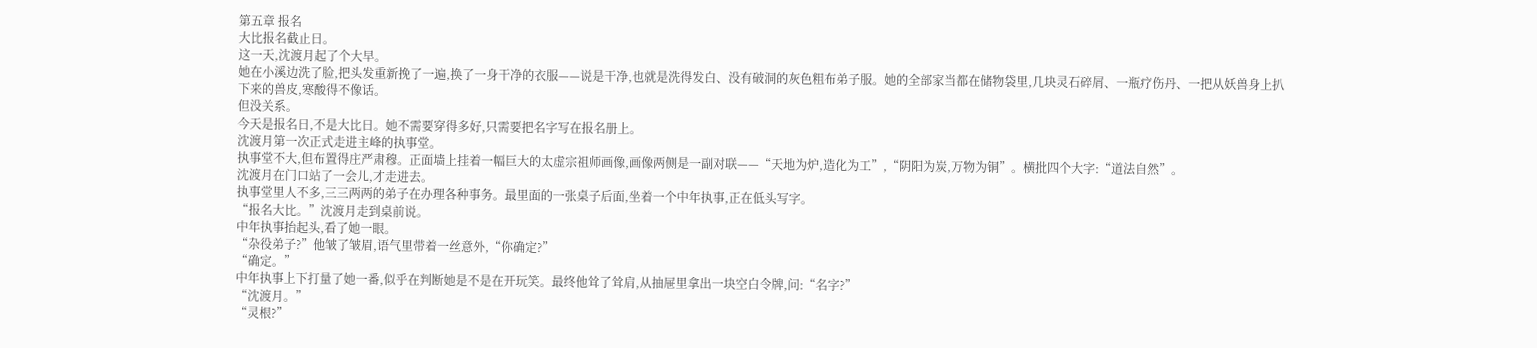第五章 报名
大比报名截止日。
这一天,沈渡月起了个大早。
她在小溪边洗了脸,把头发重新挽了一遍,换了一身干净的衣服——说是干净,也就是洗得发白、没有破洞的灰色粗布弟子服。她的全部家当都在储物袋里,几块灵石碎屑、一瓶疗伤丹、一把从妖兽身上扒下来的兽皮,寒酸得不像话。
但没关系。
今天是报名日,不是大比日。她不需要穿得多好,只需要把名字写在报名册上。
沈渡月第一次正式走进主峰的执事堂。
执事堂不大,但布置得庄严肃穆。正面墙上挂着一幅巨大的太虚宗祖师画像,画像两侧是一副对联——“天地为炉,造化为工”,“阴阳为炭,万物为铜”。横批四个大字:“道法自然”。
沈渡月在门口站了一会儿,才走进去。
执事堂里人不多,三三两两的弟子在办理各种事务。最里面的一张桌子后面,坐着一个中年执事,正在低头写字。
“报名大比。”沈渡月走到桌前说。
中年执事抬起头,看了她一眼。
“杂役弟子?”他皱了皱眉,语气里带着一丝意外,“你确定?”
“确定。”
中年执事上下打量了她一番,似乎在判断她是不是在开玩笑。最终他耸了耸肩,从抽屉里拿出一块空白令牌,问:“名字?”
“沈渡月。”
“灵根?”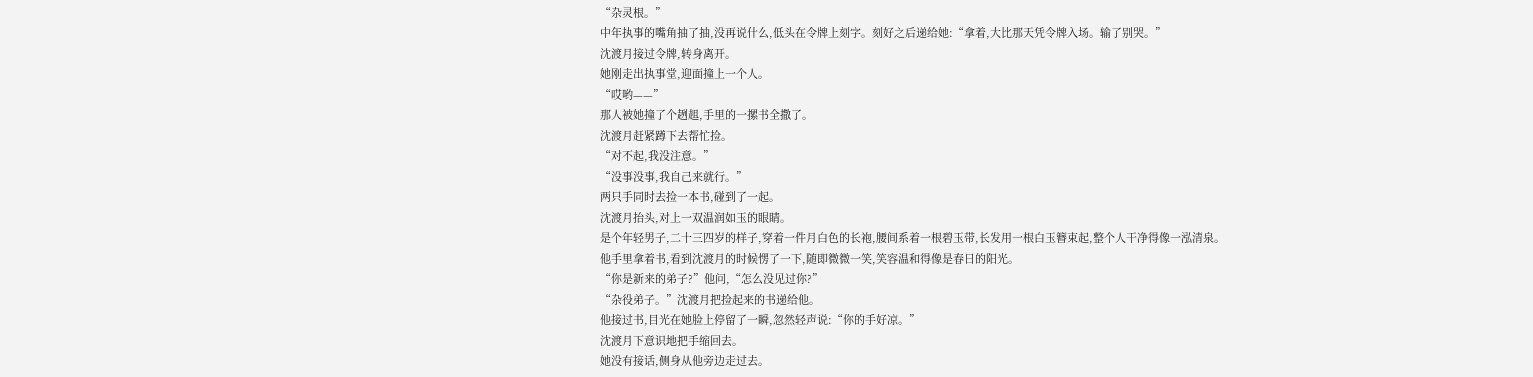“杂灵根。”
中年执事的嘴角抽了抽,没再说什么,低头在令牌上刻字。刻好之后递给她:“拿着,大比那天凭令牌入场。输了别哭。”
沈渡月接过令牌,转身离开。
她刚走出执事堂,迎面撞上一个人。
“哎哟——”
那人被她撞了个趔趄,手里的一摞书全撒了。
沈渡月赶紧蹲下去帮忙捡。
“对不起,我没注意。”
“没事没事,我自己来就行。”
两只手同时去捡一本书,碰到了一起。
沈渡月抬头,对上一双温润如玉的眼睛。
是个年轻男子,二十三四岁的样子,穿着一件月白色的长袍,腰间系着一根碧玉带,长发用一根白玉簪束起,整个人干净得像一泓清泉。
他手里拿着书,看到沈渡月的时候愣了一下,随即微微一笑,笑容温和得像是春日的阳光。
“你是新来的弟子?”他问,“怎么没见过你?”
“杂役弟子。”沈渡月把捡起来的书递给他。
他接过书,目光在她脸上停留了一瞬,忽然轻声说:“你的手好凉。”
沈渡月下意识地把手缩回去。
她没有接话,侧身从他旁边走过去。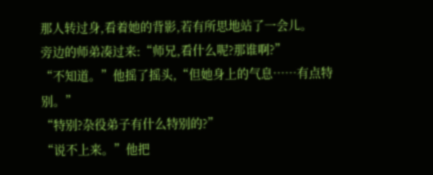那人转过身,看着她的背影,若有所思地站了一会儿。
旁边的师弟凑过来:“师兄,看什么呢?那谁啊?”
“不知道。”他摇了摇头,“但她身上的气息……有点特别。”
“特别?杂役弟子有什么特别的?”
“说不上来。”他把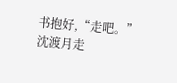书抱好,“走吧。”
沈渡月走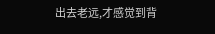出去老远,才感觉到背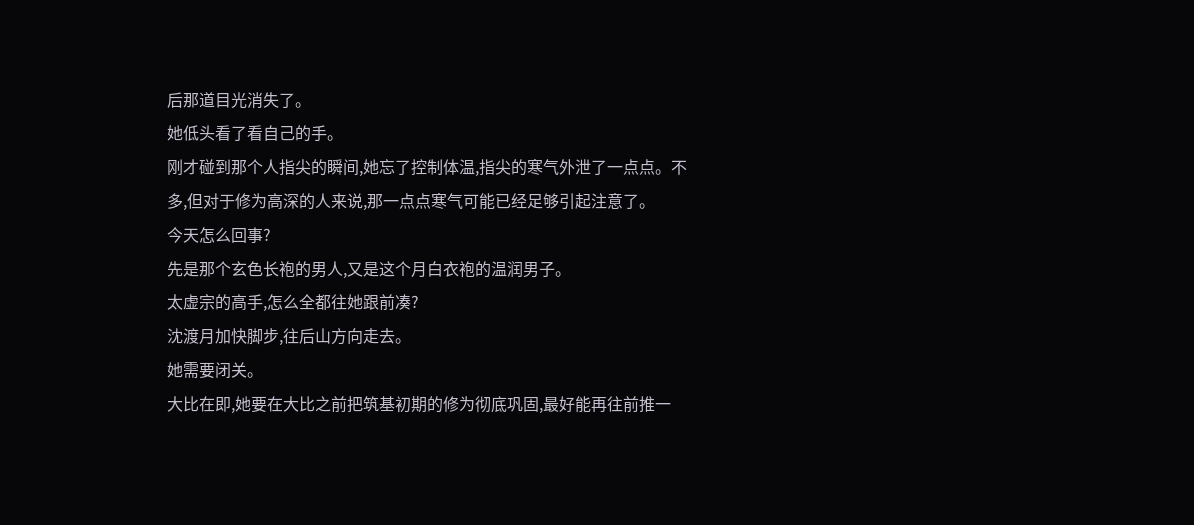后那道目光消失了。
她低头看了看自己的手。
刚才碰到那个人指尖的瞬间,她忘了控制体温,指尖的寒气外泄了一点点。不多,但对于修为高深的人来说,那一点点寒气可能已经足够引起注意了。
今天怎么回事?
先是那个玄色长袍的男人,又是这个月白衣袍的温润男子。
太虚宗的高手,怎么全都往她跟前凑?
沈渡月加快脚步,往后山方向走去。
她需要闭关。
大比在即,她要在大比之前把筑基初期的修为彻底巩固,最好能再往前推一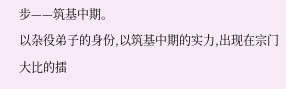步——筑基中期。
以杂役弟子的身份,以筑基中期的实力,出现在宗门大比的擂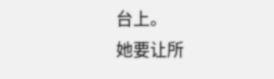台上。
她要让所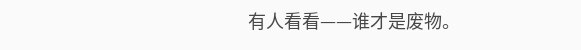有人看看——谁才是废物。